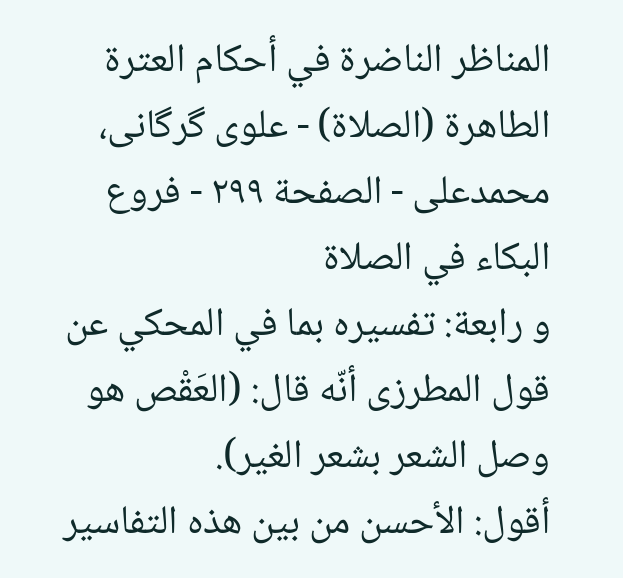المناظر الناضرة في أحکام العترة الطاهرة (الصلاة) - علوی گرگانی، محمدعلی - الصفحة ٢٩٩ - فروع البكاء في الصلاة
و رابعة: تفسيره بما في المحكي عن قول المطرزى أنّه قال: (العَقْص هو وصل الشعر بشعر الغير).
أقول: الأحسن من بين هذه التفاسير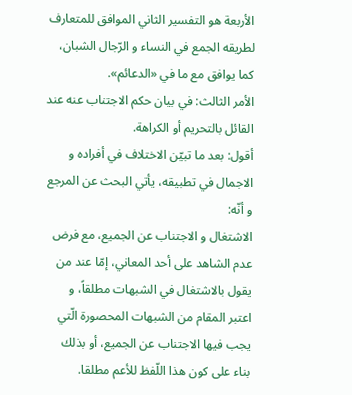الأربعة هو التفسير الثاني الموافق للمتعارف لطريقه الجمع في النساء و الرّجال الشبان، كما يوافق مع ما في «الدعائم».
الأمر الثالث: في بيان حكم الاجتناب عنه عند القائل بالتحريم أو الكراهة.
أقول: بعد ما تبيّن الاختلاف في أفراده و الاجمال في تطبيقه، يأتي البحث عن المرجع و أنّه:
الاشتغال و الاجتناب عن الجميع، مع فرض عدم الشاهد على أحد المعاني، إمّا عند من يقول بالاشتغال في الشبهات مطلقاً، و اعتبر المقام من الشبهات المحصورة الّتي يجب فيها الاجتناب عن الجميع، أو بذلك بناء على كون هذا اللّفظ للأعم مطلقا.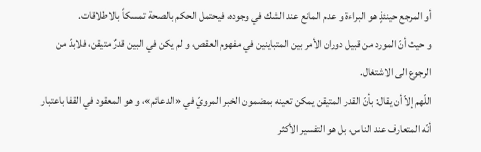أو المرجع حينئذٍ هو البراءة و عدم المانع عند الشك في وجوده، فيحتمل الحكم بالصحة تمسكاً بالاطلاقات.
و حيث أنّ المورد من قبيل دوران الأمر بين المتباينين في مفهوم العقص، و لم يكن في البين قدرٌ متيقن، فلابدّ من الرجوع الى الاشتغال.
اللّهم إلاّ أن يقال: بأنّ القدر المتيقن يمكن تعينه بمضمون الخبر المرويّ في «الدعائم»، و هو المعقود في القفا باعتبار أنّه المتعارف عند الناس، بل هو التفسير الأكثر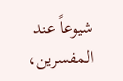شيوعاً عند المفسرين،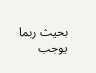بحيث ربما يوجب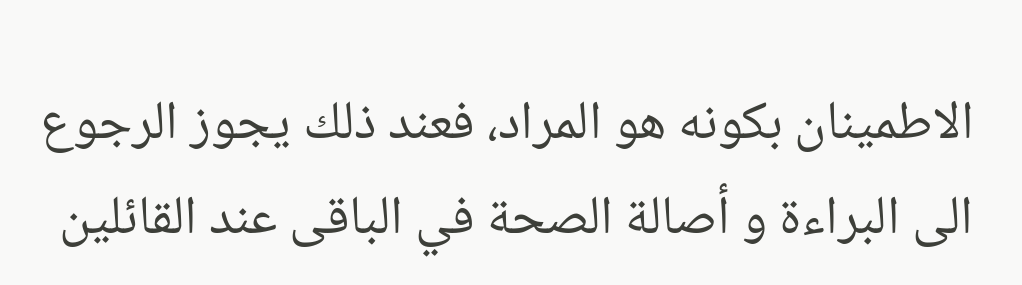الاطمينان بكونه هو المراد، فعند ذلك يجوز الرجوع الى البراءة و أصالة الصحة في الباقى عند القائلين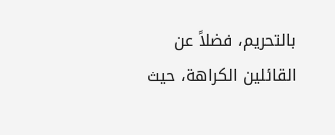بالتحريم، فضلاً عن القائلين الكراهة، حيث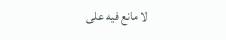لا مانع فيه على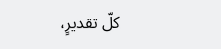كلّ تقديرٍ،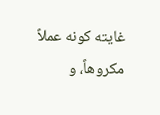غايته كونه عملاً مكروهاً، و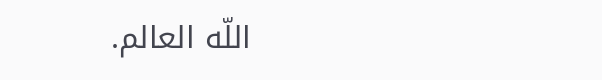اللّه العالم.